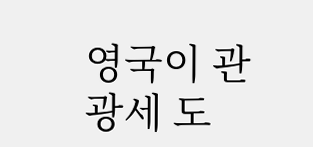영국이 관광세 도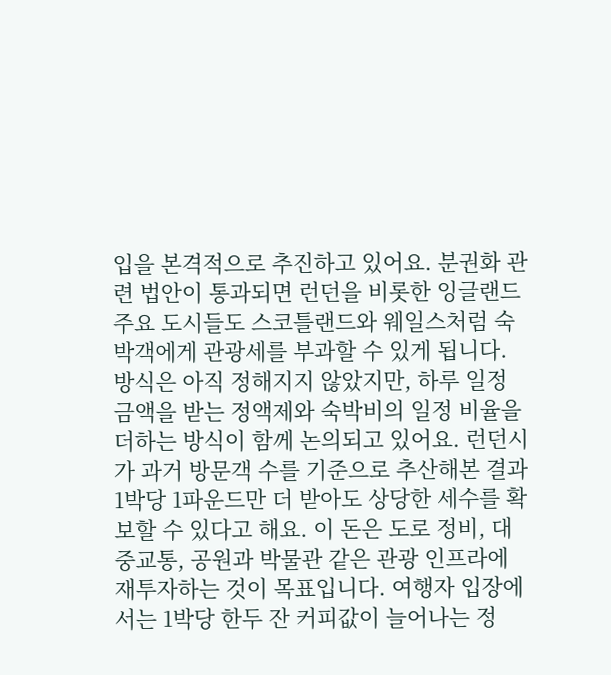입을 본격적으로 추진하고 있어요. 분권화 관련 법안이 통과되면 런던을 비롯한 잉글랜드 주요 도시들도 스코틀랜드와 웨일스처럼 숙박객에게 관광세를 부과할 수 있게 됩니다. 방식은 아직 정해지지 않았지만, 하루 일정 금액을 받는 정액제와 숙박비의 일정 비율을 더하는 방식이 함께 논의되고 있어요. 런던시가 과거 방문객 수를 기준으로 추산해본 결과 1박당 1파운드만 더 받아도 상당한 세수를 확보할 수 있다고 해요. 이 돈은 도로 정비, 대중교통, 공원과 박물관 같은 관광 인프라에 재투자하는 것이 목표입니다. 여행자 입장에서는 1박당 한두 잔 커피값이 늘어나는 정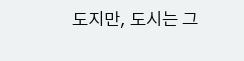도지만, 도시는 그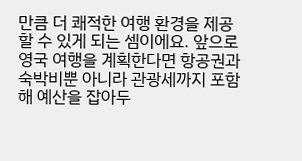만큼 더 쾌적한 여행 환경을 제공할 수 있게 되는 셈이에요. 앞으로 영국 여행을 계획한다면 항공권과 숙박비뿐 아니라 관광세까지 포함해 예산을 잡아두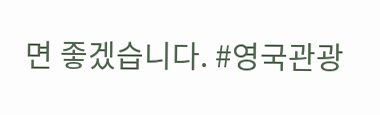면 좋겠습니다. #영국관광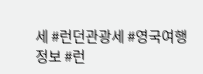세 #런던관광세 #영국여행정보 #런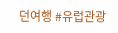던여행 #유럽관광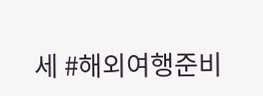세 #해외여행준비